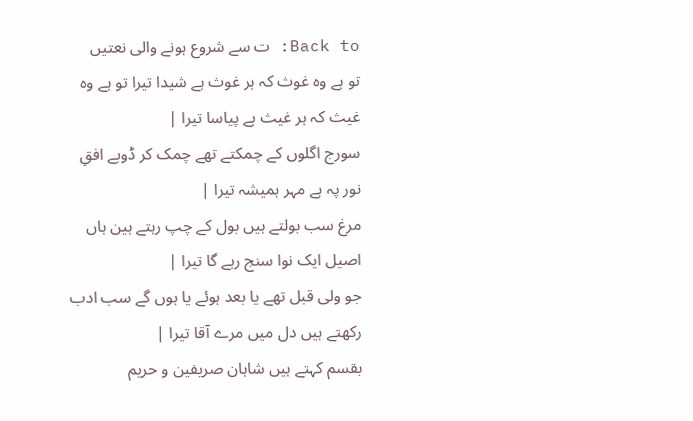Back to: ت سے شروع ہونے والی نعتیں
تو ہے وہ غوث کہ ہر غوث ہے شیدا تیرا تو ہے وہ غیث کہ ہر غیث ہے پیاسا تیرا |
سورج اگلوں کے چمکتے تھے چمک کر ڈوبے افقِ نور پہ ہے مہر ہمیشہ تیرا |
مرغ سب بولتے ہیں بول کے چپ رہتے ہین ہاں اصیل ایک نوا سنج رہے گا تیرا |
جو ولی قبل تھے یا بعد ہوئے یا ہوں گے سب ادب رکھتے ہیں دل میں مرے آقا تیرا |
بقسم کہتے ہیں شاہان صریفین و حریم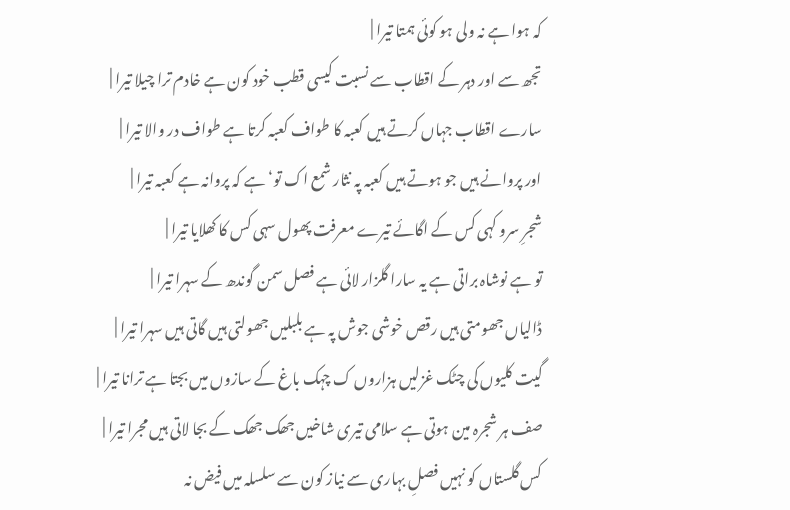کہ ہوا ہے نہ ولی ہو کوئی ہمتا تیرا |
تجھ سے اور دہر کے اقطاب سے نسبت کیسی قطب خود کون ہے خادم ترا چیلا تیرا |
سارے اقطاب جہاں کرتے ہیں کعبہ کا طواف کعبہ کرتا ہے طواف در والا تیرا |
اور پروانے ہیں جو ہوتے ہیں کعبہ پہ نثار شمع اک تو‘ ہے کہ پروانہ ہے کعبہ تیرا |
شجرِ سرو کہی کس کے اگائے تیرے معرفت پھول سہی کس کا کھلایا تیرا |
تو ہے نوشاہ براتی ہے یہ سارا گلزار لائی ہے فصل سمن گوندھ کے سہرا تیرا |
ڈالیاں جھومتی ہیں رقص خوشی جوش پہ ہے بلبلیں جھولتی ہیں گاتی ہیں سہرا تیرا |
گیت کلیوں کی چٹک غزلیں ہزاروں ک چہک باغ کے سازوں میں بجتا ہے ترانا تیرا |
صف ہر شجرہ مین ہوتی ہے سلامی تیری شاخیں جھک جھک کے بجا لاتی ہیں مجرا تیرا |
کس گلستاں کو نہیں فصلِ بہاری سے نیاز کون سے سلسلہ میں فیض نہ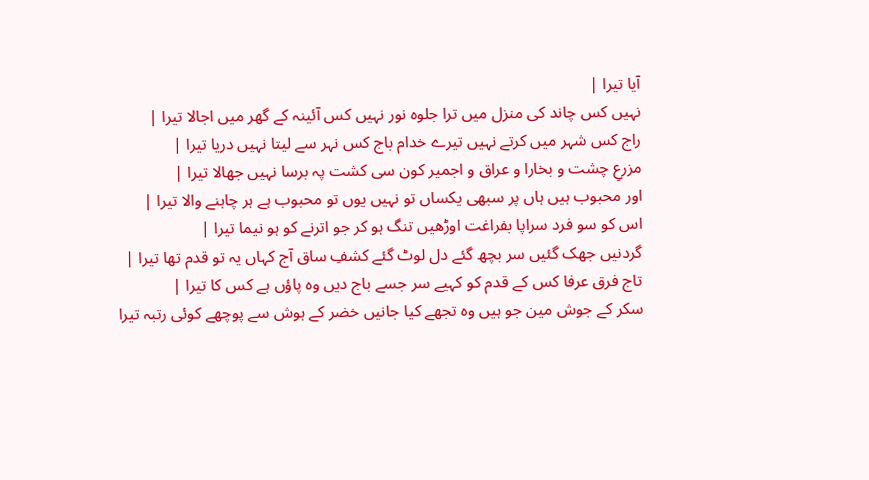آیا تیرا |
نہیں کس چاند کی منزل میں ترا جلوہ نور نہیں کس آئینہ کے گھر میں اجالا تیرا |
راج کس شہر میں کرتے نہیں تیرے خدام باج کس نہر سے لیتا نہیں دریا تیرا |
مزرعِ چشت و بخارا و عراق و اجمیر کون سی کشت پہ برسا نہیں جھالا تیرا |
اور محبوب ہیں ہاں پر سبھی یکساں تو نہیں یوں تو محبوب ہے ہر چاہنے والا تیرا |
اس کو سو فرد سراپا بفراغت اوڑھیں تنگ ہو کر جو اترنے کو ہو نیما تیرا |
گردنیں جھک گئیں سر بچھ گئے دل لوٹ گئے کشفِ ساق آج کہاں یہ تو قدم تھا تیرا |
تاج فرق عرفا کس کے قدم کو کہیے سر جسے باج دیں وہ پاؤں ہے کس کا تیرا |
سکر کے جوش مین جو ہیں وہ تجھے کیا جانیں خضر کے ہوش سے پوچھے کوئی رتبہ تیرا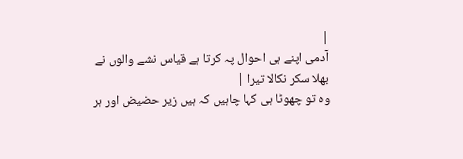|
آدمی اپنے ہی احوال پہ کرتا ہے قیاس نشے والوں نے بھلا سکر نکالا تیرا |
وہ تو چھوٹا ہی کہا چاہیں کہ ہیں زیر حضیض اور ہر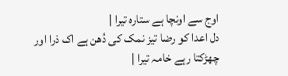اوج سے اونچا ہے ستارہ تیرا |
دل اعدا کو رضا تیز نمک کی دُھن ہے اک ذرا اور چھڑکتا رہے خامہ تیرا |